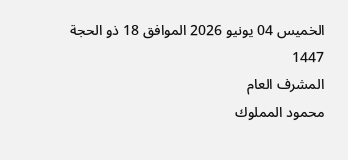الخميس 04 يونيو 2026 الموافق 18 ذو الحجة 1447
المشرف العام
محمود المملوك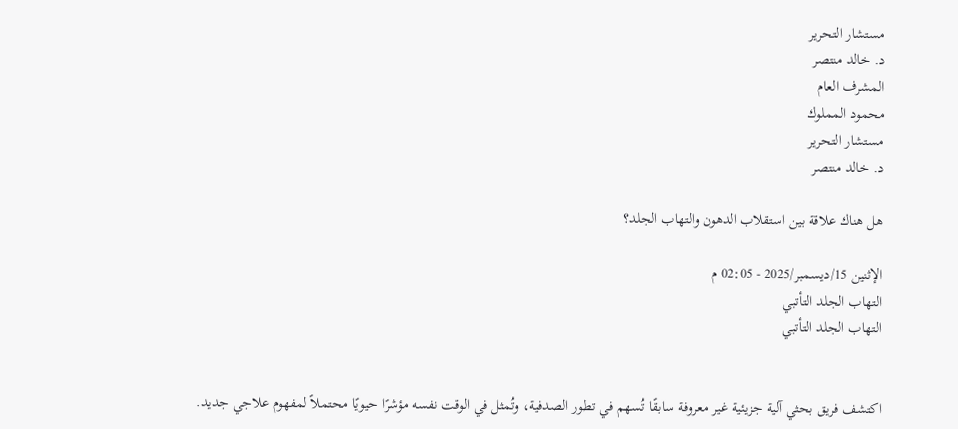مستشار التحرير
د. خالد منتصر
المشرف العام
محمود المملوك
مستشار التحرير
د. خالد منتصر

هل هناك علاقة بين استقلاب الدهون والتهاب الجلد؟

الإثنين 15/ديسمبر/2025 - 02:05 م
التهاب الجلد التأتبي
التهاب الجلد التأتبي


اكتشف فريق بحثي آلية جزيئية غير معروفة سابقًا تُسهم في تطور الصدفية، وتُمثل في الوقت نفسه مؤشرًا حيويًا محتملاً لمفهوم علاجي جديد.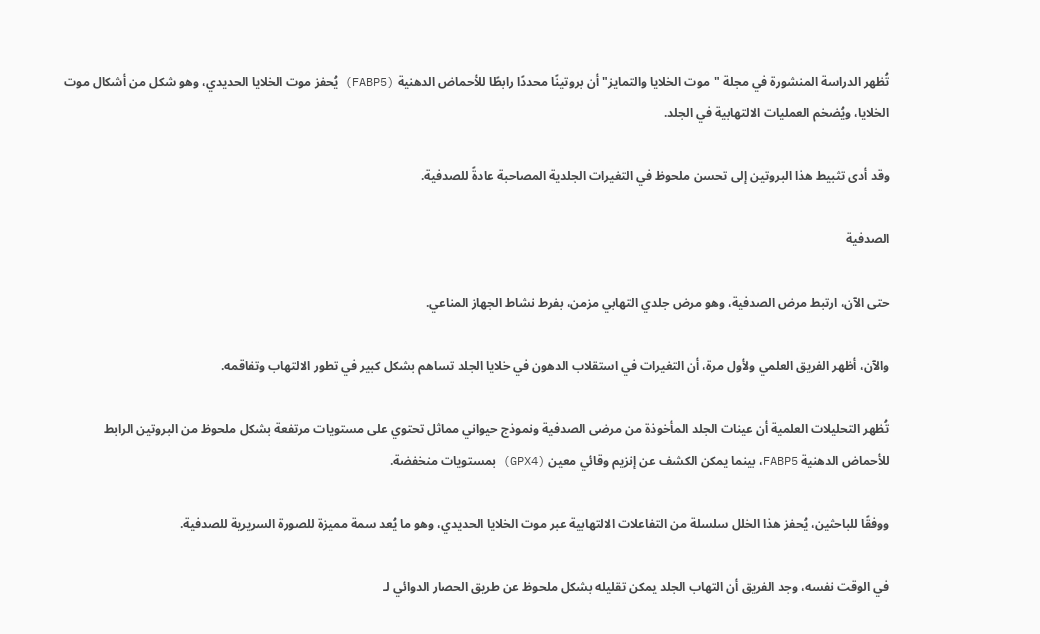تُظهر الدراسة المنشورة في مجلة "موت الخلايا والتمايز" أن بروتينًا محددًا رابطًا للأحماض الدهنية (FABP5) يُحفز موت الخلايا الحديدي، وهو شكل من أشكال موت الخلايا، ويُضخم العمليات الالتهابية في الجلد.

وقد أدى تثبيط هذا البروتين إلى تحسن ملحوظ في التغيرات الجلدية المصاحبة عادةً للصدفية.

الصدفية

حتى الآن، ارتبط مرض الصدفية، وهو مرض جلدي التهابي مزمن، بفرط نشاط الجهاز المناعي.

والآن، أظهر الفريق العلمي ولأول مرة، أن التغيرات في استقلاب الدهون في خلايا الجلد تساهم بشكل كبير في تطور الالتهاب وتفاقمه.

تُظهر التحليلات العلمية أن عينات الجلد المأخوذة من مرضى الصدفية ونموذج حيواني مماثل تحتوي على مستويات مرتفعة بشكل ملحوظ من البروتين الرابط للأحماض الدهنية FABP5، بينما يمكن الكشف عن إنزيم وقائي معين (GPX4) بمستويات منخفضة.

ووفقًا للباحثين، يُحفز هذا الخلل سلسلة من التفاعلات الالتهابية عبر موت الخلايا الحديدي، وهو ما يُعد سمة مميزة للصورة السريرية للصدفية.

في الوقت نفسه، وجد الفريق أن التهاب الجلد يمكن تقليله بشكل ملحوظ عن طريق الحصار الدوائي لـ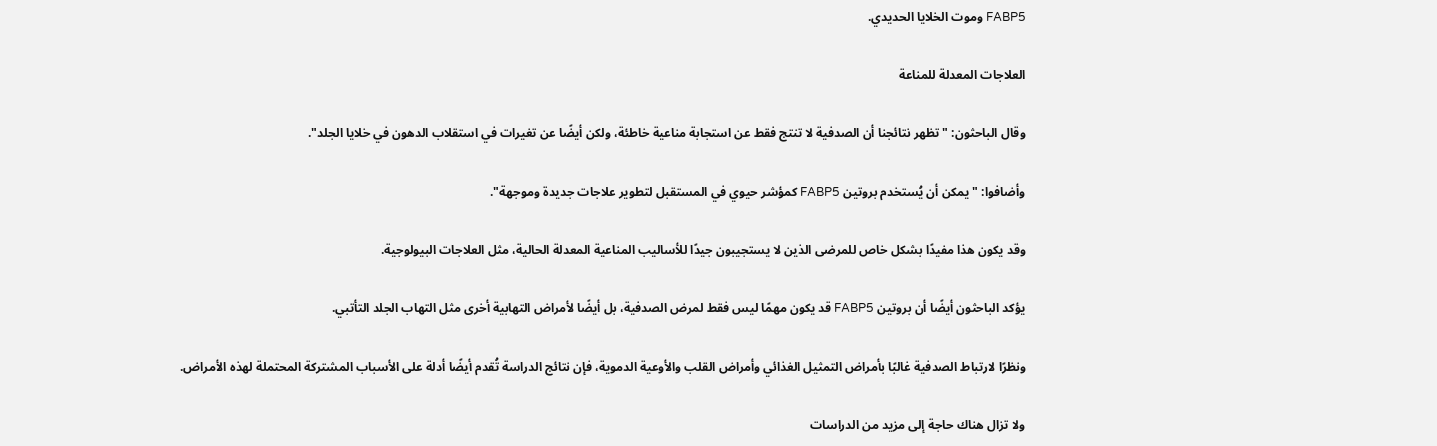FABP5 وموت الخلايا الحديدي.

العلاجات المعدلة للمناعة

وقال الباحثون: "تظهر نتائجنا أن الصدفية لا تنتج فقط عن استجابة مناعية خاطئة، ولكن أيضًا عن تغيرات في استقلاب الدهون في خلايا الجلد".

وأضافوا: "يمكن أن يُستخدم بروتين FABP5 كمؤشر حيوي في المستقبل لتطوير علاجات جديدة وموجهة".

وقد يكون هذا مفيدًا بشكل خاص للمرضى الذين لا يستجيبون جيدًا للأساليب المناعية المعدلة الحالية، مثل العلاجات البيولوجية.

يؤكد الباحثون أيضًا أن بروتين FABP5 قد يكون مهمًا ليس فقط لمرض الصدفية، بل أيضًا لأمراض التهابية أخرى مثل التهاب الجلد التأتبي.

ونظرًا لارتباط الصدفية غالبًا بأمراض التمثيل الغذائي وأمراض القلب والأوعية الدموية، فإن نتائج الدراسة تُقدم أيضًا أدلة على الأسباب المشتركة المحتملة لهذه الأمراض.

ولا تزال هناك حاجة إلى مزيد من الدراسات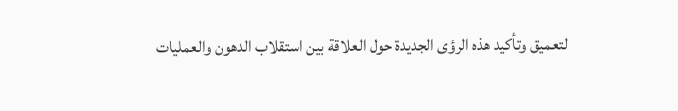لتعميق وتأكيد هذه الرؤى الجديدة حول العلاقة بين استقلاب الدهون والعمليات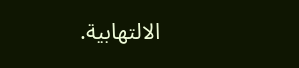الالتهابية.